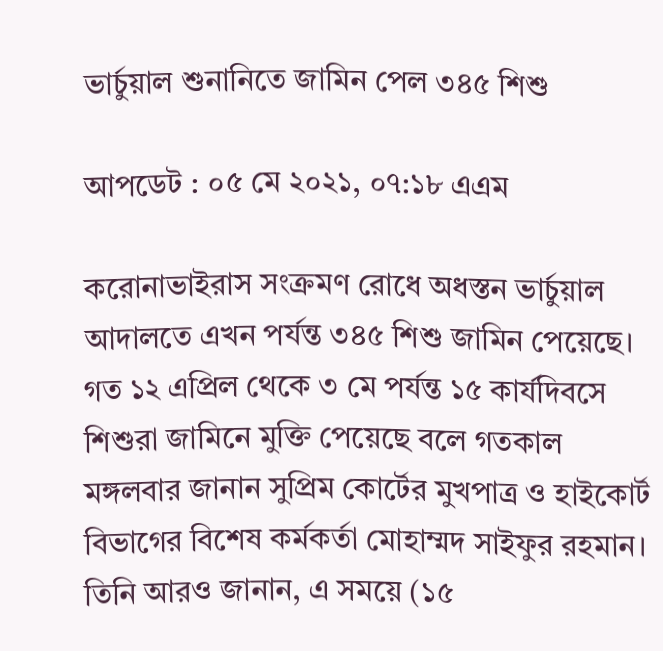ভার্চুয়াল শুনানিতে জামিন পেল ৩৪৫ শিশু

আপডেট : ০৫ মে ২০২১, ০৭:১৮ এএম

করোনাভাইরাস সংক্রমণ রোধে অধস্তন ভার্চুয়াল আদালতে এখন পর্যন্ত ৩৪৫ শিশু জামিন পেয়েছে। গত ১২ এপ্রিল থেকে ৩ মে পর্যন্ত ১৫ কার্যদিবসে শিশুরা জামিনে মুক্তি পেয়েছে বলে গতকাল মঙ্গলবার জানান সুপ্রিম কোর্টের মুখপাত্র ও হাইকোর্ট বিভাগের বিশেষ কর্মকর্তা মোহাম্মদ সাইফুর রহমান। তিনি আরও জানান, এ সময়ে (১৫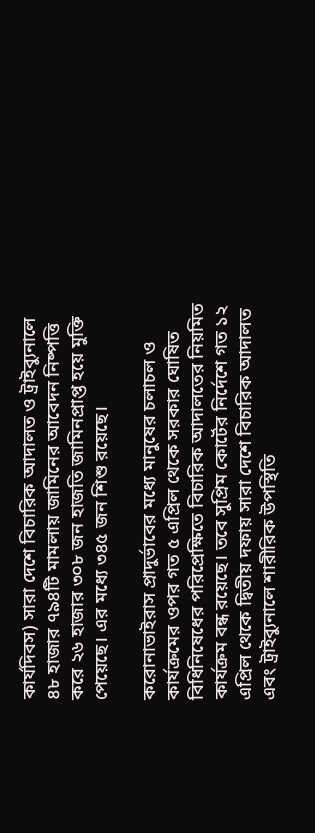কার্যদিবস) সারা দেশে বিচারিক আদালত ও ট্রাইব্যুনালে ৪৮ হাজার ৭৯৪টি মামলায় জামিনের আবেদন নিষ্পত্তি করে ২৬ হাজার ৩০৮ জন হাজতি জামিনপ্রাপ্ত হয়ে মুক্তি পেয়েছে। এর মধ্যে ৩৪৫ জন শিশু রয়েছে।

করোনাভাইরাস প্রাদুর্ভাবের মধ্যে মানুষের চলাচল ও কার্যক্রমের ওপর গত ৫ এপ্রিল থেকে সরকার ঘোষিত বিধিনিষেধের পরিপ্রেক্ষিতে বিচারিক আদালতের নিয়মিত কার্যক্রম বন্ধ রয়েছে। তবে সুপ্রিম কোর্টের নির্দেশে গত ১২ এপ্রিল থেকে দ্বিতীয় দফায় সারা দেশে বিচারিক আদালত এবং ট্রাইব্যুনালে শারীরিক উপস্থিতি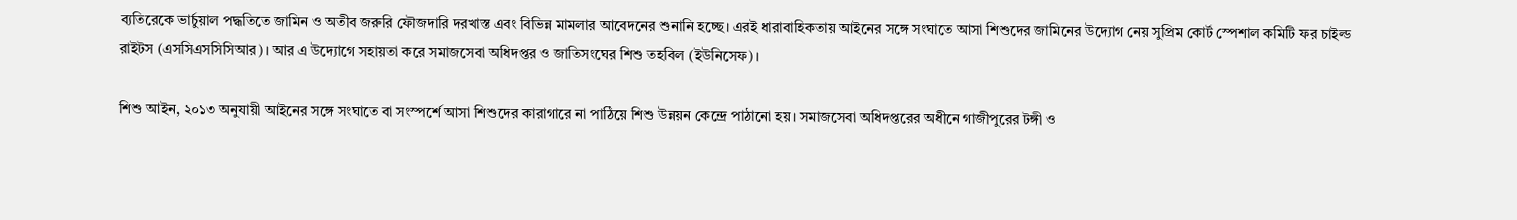ব্যতিরেকে ভার্চুয়াল পদ্ধতিতে জামিন ও অতীব জরুরি ফৌজদারি দরখাস্ত এবং বিভিন্ন মামলার আবেদনের শুনানি হচ্ছে। এরই ধারাবাহিকতায় আইনের সঙ্গে সংঘাতে আসা শিশুদের জামিনের উদ্যোগ নেয় সুপ্রিম কোর্ট স্পেশাল কমিটি ফর চাইল্ড রাইটস (এসসিএসসিসিআর)। আর এ উদ্যোগে সহায়তা করে সমাজসেবা অধিদপ্তর ও জাতিসংঘের শিশু তহবিল (ইউনিসেফ)।

শিশু আইন, ২০১৩ অনুযায়ী আইনের সঙ্গে সংঘাতে বা সংস্পর্শে আসা শিশুদের কারাগারে না পাঠিয়ে শিশু উন্নয়ন কেন্দ্রে পাঠানো হয়। সমাজসেবা অধিদপ্তরের অধীনে গাজীপুরের টঙ্গী ও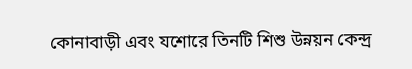কোনাবাড়ী এবং যশোরে তিনটি শিশু উন্নয়ন কেন্দ্র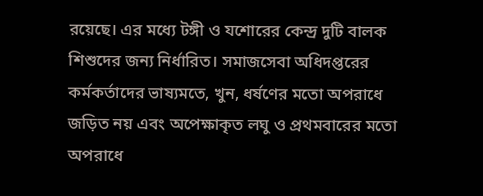রয়েছে। এর মধ্যে টঙ্গী ও যশোরের কেন্দ্র দুটি বালক শিশুদের জন্য নির্ধারিত। সমাজসেবা অধিদপ্তরের কর্মকর্তাদের ভাষ্যমতে, খুন, ধর্ষণের মতো অপরাধে জড়িত নয় এবং অপেক্ষাকৃত লঘু ও প্রথমবারের মতো অপরাধে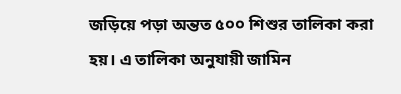জড়িয়ে পড়া অন্তত ৫০০ শিশুর তালিকা করা হয়। এ তালিকা অনুযায়ী জামিন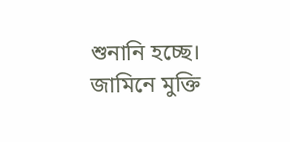শুনানি হচ্ছে। জামিনে মুক্তি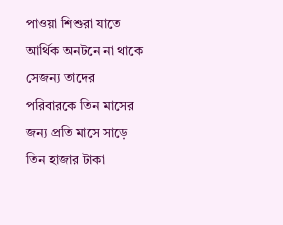পাওয়া শিশুরা যাতে আর্থিক অনটনে না থাকে সেজন্য তাদের পরিবারকে তিন মাসের জন্য প্রতি মাসে সাড়ে তিন হাজার টাকা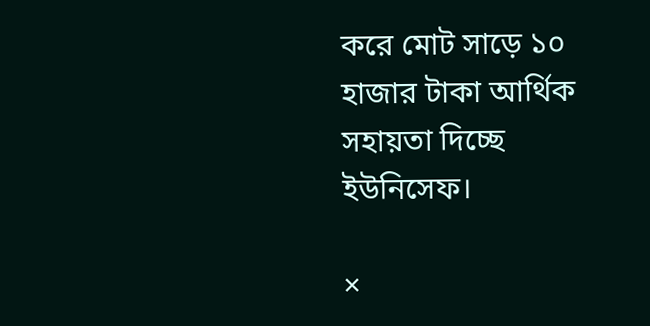করে মোট সাড়ে ১০ হাজার টাকা আর্থিক সহায়তা দিচ্ছে ইউনিসেফ।

×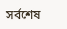সর্বশেষ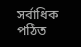সর্বাধিক পঠিত